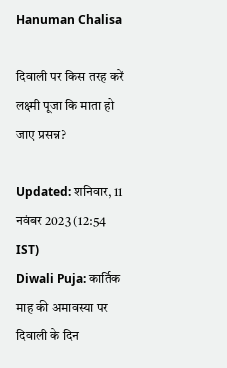Hanuman Chalisa

दिवाली पर किस तरह करें लक्ष्मी पूजा कि माता हो जाए प्रसन्न?

Updated: शनिवार, 11 नवंबर 2023 (12:54 IST)
Diwali Puja: कार्तिक माह की अमावस्या पर दिवाली के दिन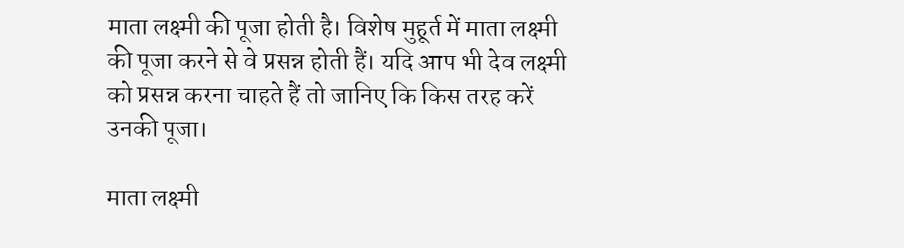माता लक्ष्मी की पूजा होती है। विशेष मुहूर्त में माता लक्ष्मी की पूजा करने से वे प्रसन्न होती हैं। यदि आप भी देव लक्ष्मी को प्रसन्न करना चाहते हैं तो जानिए कि किस तरह करें उनकी पूजा।

माता लक्ष्मी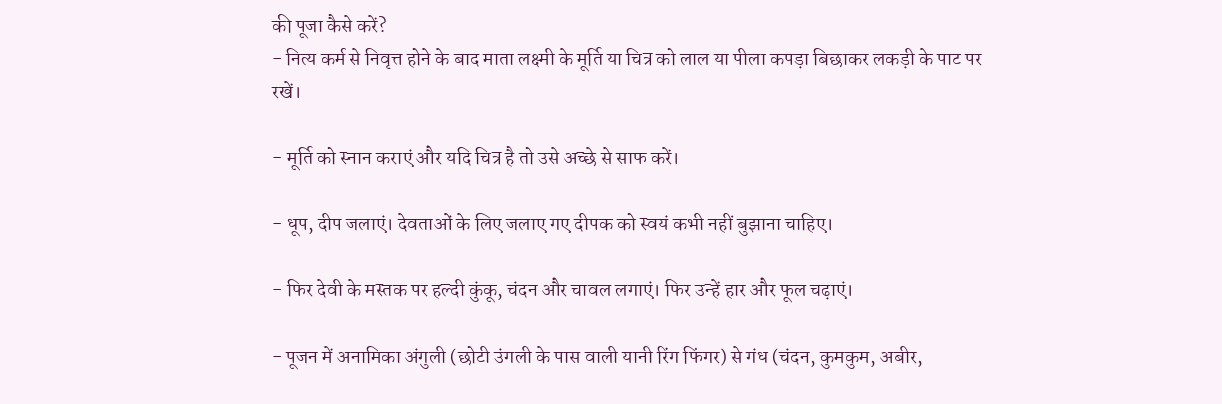की पूजा कैसे करें?
- नित्य कर्म से निवृत्त होने के बाद माता लक्ष्मी के मूर्ति या चि‍त्र को लाल या पीला कपड़ा बिछाकर लकड़ी के पाट पर रखें।

- मूर्ति को स्नान कराएं और यदि चित्र है तो उसे अच्छे से साफ करें।

- धूप, दीप जलाएं। देवताओं के लिए जलाए गए दीपक को स्वयं कभी नहीं बुझाना चाहिए।

- फिर देवी के मस्तक पर हल्दी कुंकू, चंदन और चावल लगाएं। फिर उन्हें हार और फूल चढ़ाएं।

- पूजन में अनामिका अंगुली (छोटी उंगली के पास वाली यानी रिंग फिंगर) से गंध (चंदन, कुमकुम, अबीर,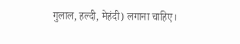गुलाल, हल्दी, मेहंदी) लगाना चाहिए।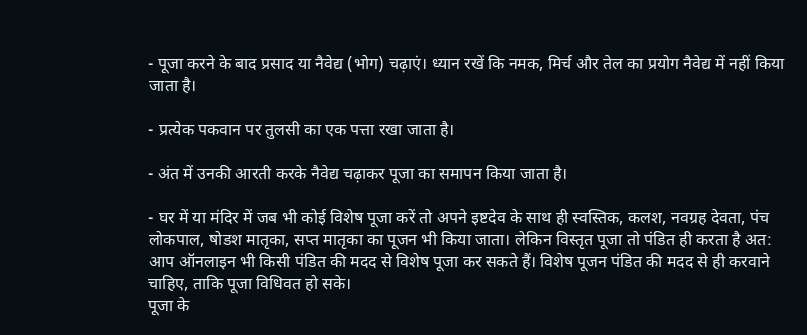- पूजा करने के बाद प्रसाद या नैवेद्य (भोग) चढ़ाएं। ध्यान रखें कि नमक, मिर्च और तेल का प्रयोग नैवेद्य में नहीं किया जाता है।

- प्रत्येक पकवान पर तुलसी का एक पत्ता रखा जाता है।

- अंत में उनकी आरती करके नैवेद्य चढ़ाकर पूजा का समापन किया जाता है।

- घर में या मंदिर में जब भी कोई विशेष पूजा करें तो अपने इष्टदेव के साथ ही स्वस्तिक, कलश, नवग्रह देवता, पंच लोकपाल, षोडश मातृका, सप्त मातृका का पूजन भी किया जाता। लेकिन विस्तृत पूजा तो पंडित ही करता है अत: आप ऑनलाइन भी किसी पंडित की मदद से विशेष पूजा कर सकते हैं। विशेष पूजन पंडित की मदद से ही करवाने चाहिए, ताकि पूजा विधिवत हो सके।
पूजा के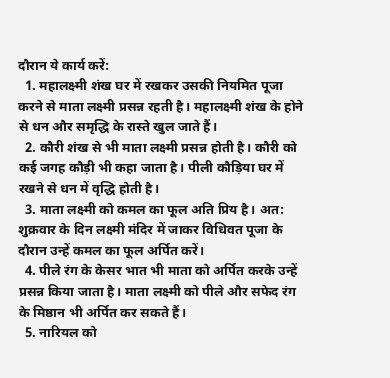दौरान ये कार्य करें:
  1. महालक्ष्मी शंख घर में रखकर उसकी नियमित पूजा करने से माता लक्ष्मी प्रसन्न रहती है। महालक्ष्मी शंख के होने से धन और समृद्धि के रास्ते खुल जाते हैं।
  2. कौरी शंख से भी माता लक्ष्मी प्रसन्न होती है। कौरी को कई जगह कौड़ी भी कहा जाता है। पीली कौड़िया घर में रखने से धन में वृद्धि होती है।
  3. माता लक्ष्मी को कमल का फूल अति प्रिय है। अत: शुक्रवार के दिन लक्ष्मी मंदिर में जाकर विधिवत पूजा के दौरान उन्हें कमल का फूल अर्पित करें।
  4. पीले रंग के केसर भात भी माता को अर्पित करके उन्हें प्रसन्न किया जाता है। माता लक्ष्मी को पीले और सफेद रंग के मिष्ठान भी अर्पित कर सकते हैं।
  5. नारियल को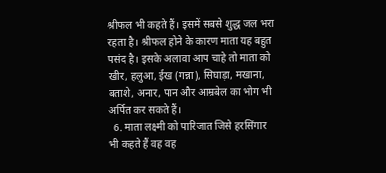श्रीफल भी कहते हैं। इसमें सबसे शुद्ध जल भरा रहता है। श्रीफल होने के कारण माता यह बहुत पसंद है। इसके अलावा आप चाहे तो माता को खीर, हलुआ, ईख (गन्ना), सिघाड़ा, मखाना, बताशे, अनार, पान और आम्रबेल का भोग भी अर्पित कर सकते हैं।
  6. माता लक्ष्मी को पारिजात जिसे हरसिंगार भी कहते हैं वह वह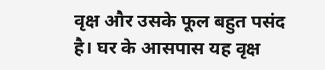वृक्ष और उसके फूल बहुत पसंद है। घर के आसपास यह वृक्ष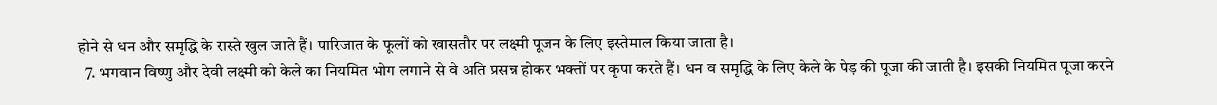होने से धन और समृद्धि के रास्ते खुल जाते हैं। पारिजात के फूलों को खासतौर पर लक्ष्मी पूजन के लिए इस्तेमाल किया जाता है।
  7. भगवान विष्णु और देवी लक्ष्मी को केले का नियमित भोग लगाने से वे अति प्रसन्न होकर भक्तों पर कृपा करते हैं। धन व समृद्धि के लिए केले के पेड़ की पूजा की जाती है। इसकी नियमित पूजा करने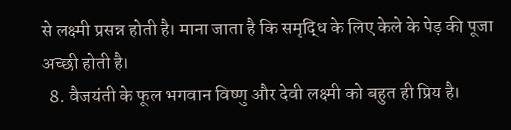से लक्ष्मी प्रसन्न होती है। माना जाता है कि समृद्धि के लिए केले के पेड़ की पूजा अच्छी होती है।
  8. वैजयंती के फूल भगवान विष्णु और देवी लक्ष्मी को बहुत ही प्रिय है।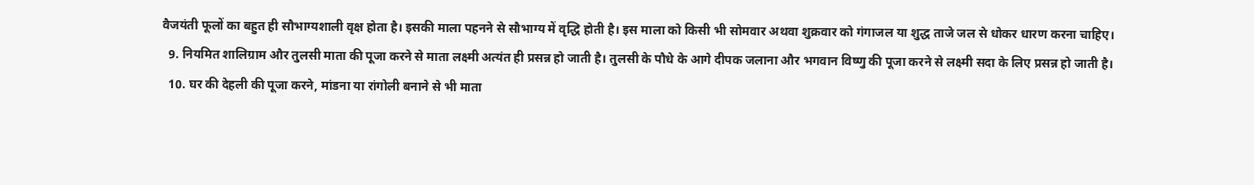वैजयंती फूलों का बहुत ही सौभाग्यशाली वृक्ष होता है। इसकी माला पहनने से सौभाग्य में वृद्धि होती है। इस माला को किसी भी सोमवार अथवा शुक्रवार को गंगाजल या शुद्ध ताजे जल से धोकर धारण करना चाहिए।
  9. नियमित शालिग्राम और तुलसी माता की पूजा करने से माता लक्ष्मी अत्यंत ही प्रसन्न हो जाती है। तुलसी के पौधे के आगे दीपक जलाना और भगवान विष्णु की पूजा करने से लक्ष्मी सदा के लिए प्रसन्न हो जाती है।
  10. घर की देहली की पूजा करने, मांडना या रांगोली बनाने से भी माता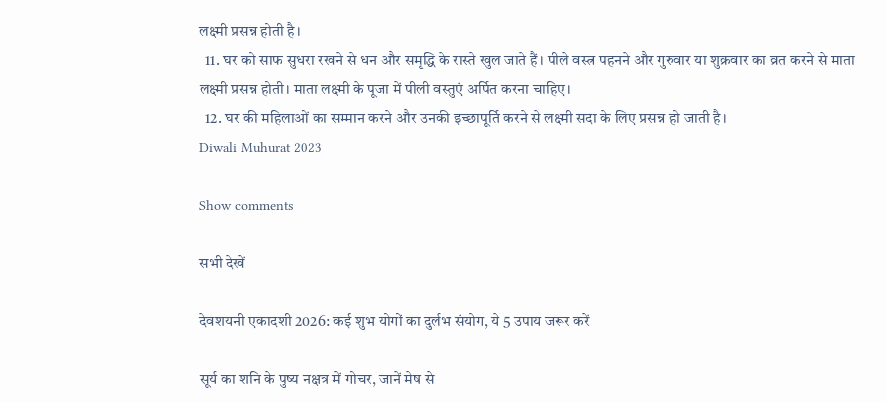लक्ष्मी प्रसन्न होती है।
  11. घर को साफ सुधरा रखने से धन और समृद्धि के रास्ते खुल जाते हैं। पीले वस्त्र पहनने और गुरुवार या शुक्रवार का व्रत करने से माता लक्ष्मी प्रसन्न होती। माता लक्ष्मी के पूजा में पीली वस्तुएं अर्पित करना चाहिए।
  12. घर की महिलाओं का सम्मान करने और उनकी इच्छापूर्ति करने से लक्ष्मी सदा के लिए प्रसन्न हो जाती है।
Diwali Muhurat 2023

Show comments

सभी देखें

देवशयनी एकादशी 2026: कई शुभ योगों का दुर्लभ संयोग, ये 5 उपाय जरूर करें

सूर्य का शनि के पुष्य नक्षत्र में गोचर, जानें मेष से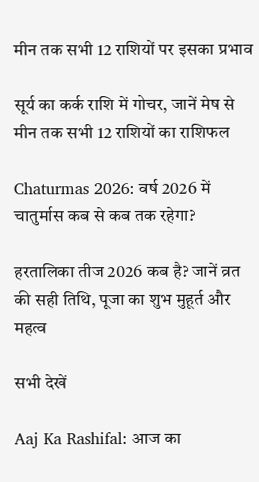मीन तक सभी 12 राशियों पर इसका प्रभाव

सूर्य का कर्क राशि में गोचर, जानें मेष से मीन तक सभी 12 राशियों का राशिफल

Chaturmas 2026: वर्ष 2026 में चातुर्मास कब से कब तक रहेगा?

हरतालिका तीज 2026 कब है? जानें व्रत की सही तिथि, पूजा का शुभ मुहूर्त और महत्व

सभी देखें

Aaj Ka Rashifal: आज का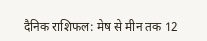दैनिक राशिफल: मेष से मीन तक 12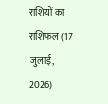राशियों का राशिफल (17 जुलाई, 2026)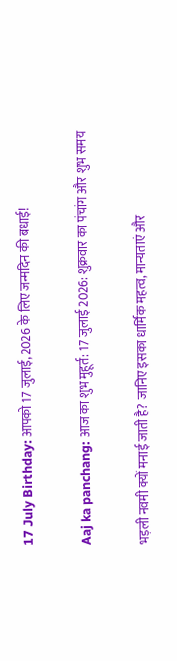17 July Birthday: आपको 17 जुलाई, 2026 के लिए जन्मदिन की बधाई!

Aaj ka panchang: आज का शुभ मुहूर्त: 17 जुलाई 2026: शुक्रवार का पंचांग और शुभ समय

भड़ली नवमी क्यों मनाई जाती है? जानिए इसका धार्मिक महत्व, मान्यताएं और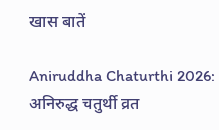खास बातें

Aniruddha Chaturthi 2026: अनिरुद्ध चतुर्थी व्रत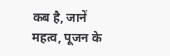कब है, जानें महत्व, पूजन के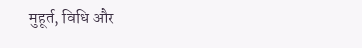मुहूर्त, विधि और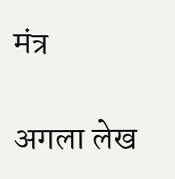मंत्र

अगला लेख